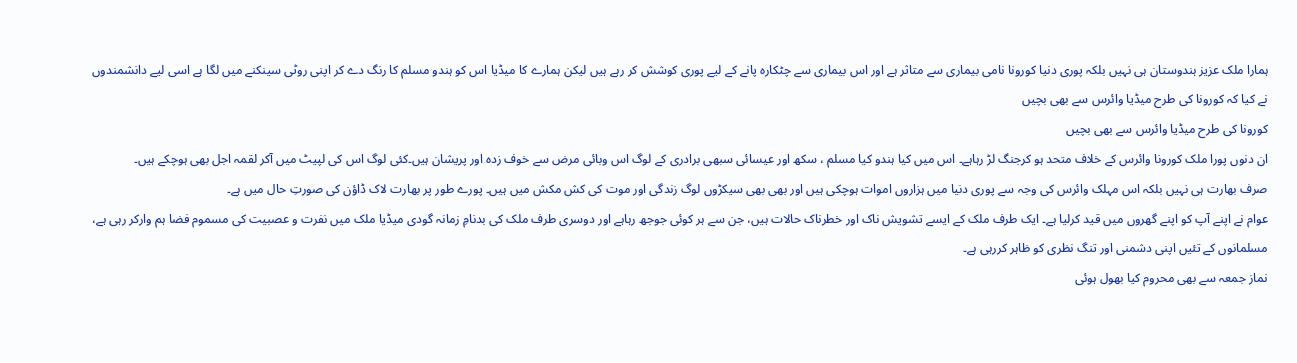ہمارا ملک عزیز ہندوستان ہی نہیں بلکہ پوری دنیا کورونا نامی بیماری سے متاثر ہے اور اس بیماری سے چٹکارہ پانے کے لیے پوری کوشش کر رہے ہیں لیکن ہمارے کا میڈیا اس کو ہندو مسلم کا رنگ دے کر اپنی روٹی سینکنے میں لگا ہے اسی لیے دانشمندوں نے کیا کہ کورونا کی طرح میڈیا وائرس سے بھی بچیں
کورونا کی طرح میڈیا وائرس سے بھی بچیں
ان دنوں پورا ملک کورونا وائرس کے خلاف متحد ہو کرجنگ لڑ رہاہے۔ اس میں کیا ہندو کیا مسلم ، سکھ اور عیسائی سبھی برادری کے لوگ اس وبائی مرض سے خوف زدہ اور پریشان ہیں۔کئی لوگ اس کی لپیٹ میں آکر لقمہ اجل بھی ہوچکے ہیں۔
صرف بھارت ہی نہیں بلکہ اس مہلک وائرس کی وجہ سے پوری دنیا میں ہزاروں اموات ہوچکی ہیں اور بھی بھی سیکڑوں لوگ زندگی اور موت کی کش مکش میں ہیں۔ پورے طور پر بھارت لاک ڈاؤن کی صورتِ حال میں ہے۔
عوام نے اپنے آپ کو اپنے گھروں میں قید کرلیا ہے۔ ایک طرف ملک کے ایسے تشویش ناک اور خطرناک حالات ہیں، جن سے ہر کوئی جوجھ رہاہے اور دوسری طرف ملک کی بدنامِ زمانہ گودی میڈیا ملک میں نفرت و عصبیت کی مسموم فضا ہم وارکر رہی ہے، مسلمانوں کے تئیں اپنی دشمنی اور تنگ نظری کو ظاہر کررہی ہے۔
نماز جمعہ سے بھی محروم کیا بھول ہوئی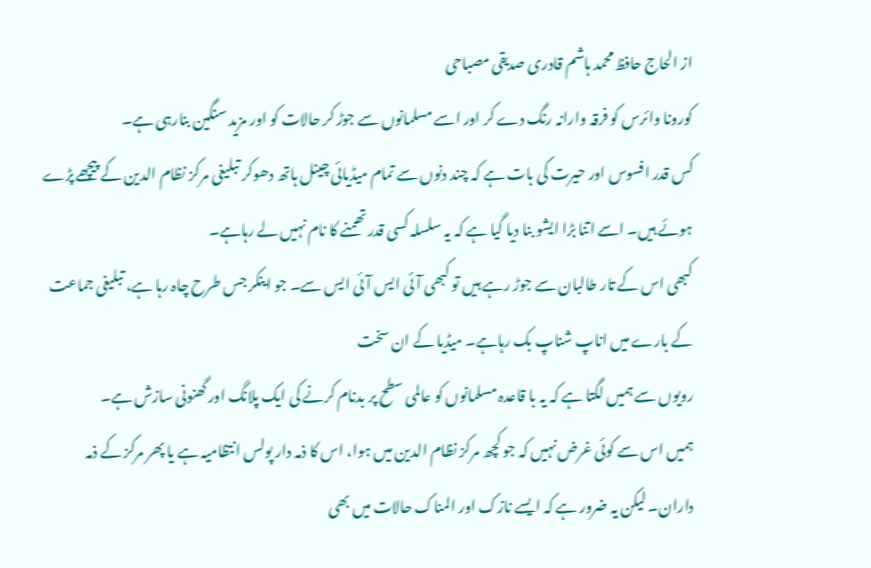از الحاج حافظ محمد ہاشم قادری صدیقی مصباحی
کورونا وائرس کو فرقہ وارانہ رنگ دے کر اور اسے مسلمانوں سے جوڑ کر حالات کو اور مزید سنگین بنارہی ہے۔
کس قدر افسوس اور حیرت کی بات ہے کہ چند دنوں سے تمام میڈیائی چینل ہاتھ دھوکر تبلیغی مرکز نظام الدین کے پیچھے پڑے ہوئے ہیں۔ اسے اتنا بڑا ایشو بنا دیا گیا ہے کہ یہ سلسلہ کسی قدر تھمنے کا نام نہیں لے رہاہے۔
کبھی اس کے تار طالبان سے جوڑ رہے ہیں تو کبھی آئی ایس آئی ایس سے۔ جو اینکر جس طرح چاہ رہا ہے، تبلیغی جماعت کے بارے میں اناپ شناپ بک رہاہے۔ میڈیا کے ان سخت
رویوں سے ہمیں لگتا ہے کہ یہ با قاعدہ مسلمانوں کو عالمی سطح پر بدنام کرنے کی ایک پلانگ اور گھنونی سازش ہے۔
ہمیں اس سے کوئی غرض نہیں کہ جو کچھ مرکز نظام الدین میں ہوا، اس کا ذمہ دار پولس انتظامیہ ہے یا پھر مرکز کے ذمہ داران۔ لیکن یہ ضرور ہے کہ ایسے نازک اور المناک حالات میں بھی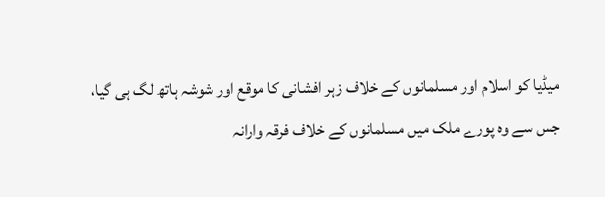میڈیا کو اسلام اور مسلمانوں کے خلاف زہر افشانی کا موقع اور شوشہ ہاتھ لگ ہی گیا، جس سے وہ پورے ملک میں مسلمانوں کے خلاف فرقہ وارانہ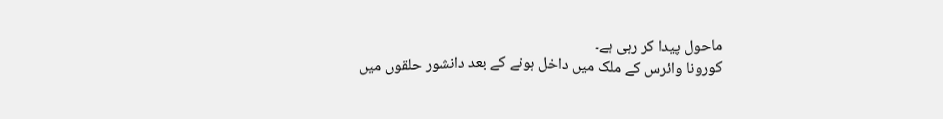ماحول پیدا کر رہی ہے۔
کورونا وائرس کے ملک میں داخل ہونے کے بعد دانشور حلقوں میں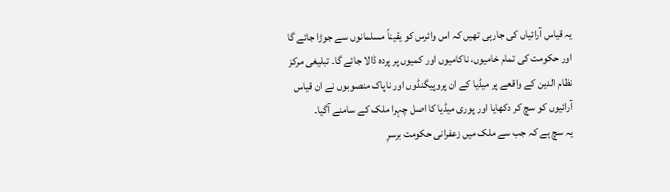یہ قیاس آرائیاں کی جارہی تھیں کہ اس وائرس کو یقیناً مسلمانوں سے جوڑا جائے گا اور حکومت کی تمام خامیوں، ناکامیوں اور کمیوں پر پردہ ڈالا جائے گا۔ تبلیغی مرکز نظام الدین کے واقعے پر میڈیا کے ان پروپیگنڈوں اور ناپاک منصوبوں نے ان قیاس آرائیوں کو سچ کر دکھایا اور پوری میڈیا کا اصل چہرا ملک کے سامنے آگیا۔
یہ سچ ہے کہ جب سے ملک میں زعفرانی حکومت برسرِ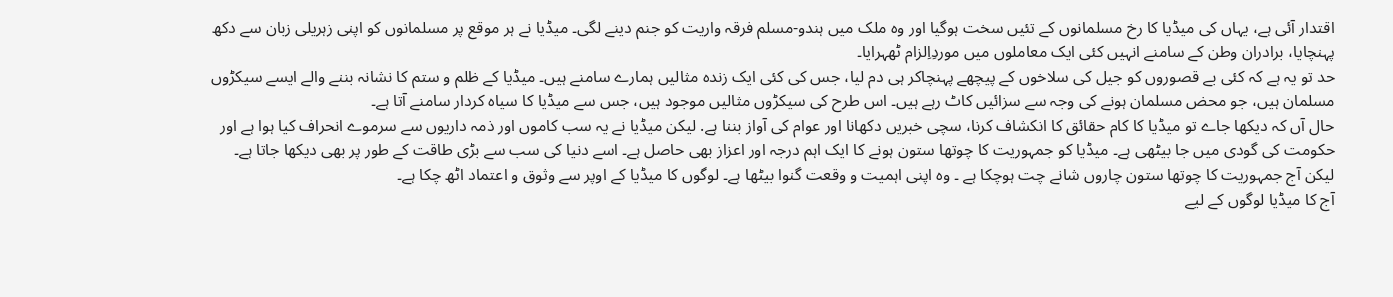اقتدار آئی ہے، یہاں کی میڈیا کا رخ مسلمانوں کے تئیں سخت ہوگیا اور وہ ملک میں ہندو-مسلم فرقہ واریت کو جنم دینے لگی۔ میڈیا نے ہر موقع پر مسلمانوں کو اپنی زہریلی زبان سے دکھ پہنچایا، برادران وطن کے سامنے انہیں کئی ایک معاملوں میں موردِاِلزام ٹھہرایا۔
حد تو یہ ہے کہ کئی بے قصوروں کو جیل کی سلاخوں کے پیچھے پہنچاکر ہی دم لیا، جس کی کئی ایک زندہ مثالیں ہمارے سامنے ہیں۔ میڈیا کے ظلم و ستم کا نشانہ بننے والے ایسے سیکڑوں مسلمان ہیں، جو محض مسلمان ہونے کی وجہ سے سزائیں کاٹ رہے ہیں۔ اس طرح کی سیکڑوں مثالیں موجود ہیں، جس سے میڈیا کا سیاہ کردار سامنے آتا ہے۔
حال آں کہ دیکھا جاے تو میڈیا کا کام حقائق کا انکشاف کرنا، سچی خبریں دکھانا اور عوام کی آواز بننا ہے. لیکن میڈیا نے یہ سب کاموں اور ذمہ داریوں سے سرموے انحراف کیا ہوا ہے اور حکومت کی گودی میں جا بیٹھی ہے۔ میڈیا کو جمہوریت کا چوتھا ستون ہونے کا ایک اہم درجہ اور اعزاز بھی حاصل ہے۔ اسے دنیا کی سب سے بڑی طاقت کے طور پر بھی دیکھا جاتا ہے۔
لیکن آج جمہوریت کا چوتھا ستون چاروں شانے چت ہوچکا ہے ۔ وہ اپنی اہمیت و وقعت گنوا بیٹھا ہے۔ لوگوں کا میڈیا کے اوپر سے وثوق و اعتماد اٹھ چکا ہے۔
آج کا میڈیا لوگوں کے لیے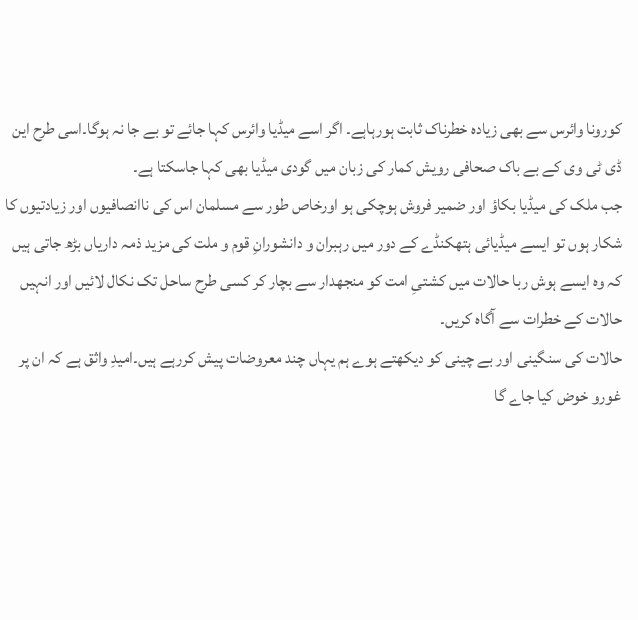کورونا وائرس سے بھی زیادہ خطرناک ثابت ہورہاہے۔ اگر اسے میڈیا وائرس کہا جائے تو بے جا نہ ہوگا۔اسی طرح این ڈی ٹی وی کے بے باک صحافی رویش کمار کی زبان میں گودی میڈیا بھی کہا جاسکتا ہے۔
جب ملک کی میڈیا بکاؤ اور ضمیر فروش ہوچکی ہو اورخاص طور سے مسلمان اس کی ناانصافیوں اور زیادتیوں کا شکار ہوں تو ایسے میڈیائی ہتھکنڈے کے دور میں رہبران و دانشورانِ قوم و ملت کی مزید ذمہ داریاں بڑھ جاتی ہیں کہ وہ ایسے ہوش ربا حالات میں کشتیِ امت کو منجھدار سے بچار کر کسی طرح ساحل تک نکال لائیں اور انہیں حالات کے خطرات سے آگاہ کریں۔
حالات کی سنگینی اور بے چینی کو دیکھتے ہوے ہم یہاں چند معروضات پیش کررہے ہیں۔امیدِ واثق ہے کہ ان پر غورو خوض کیا جاے گا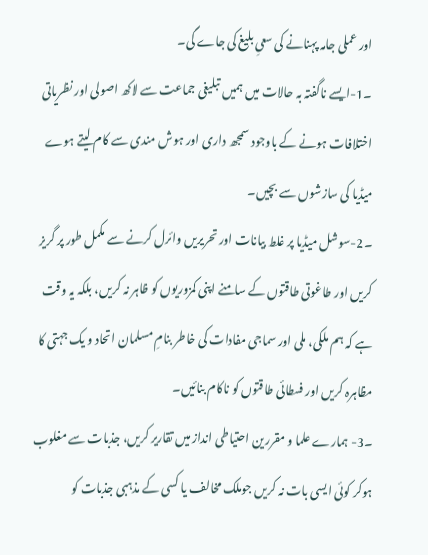اور عملی جامہ پہنانے کی سعیِ بلیغ کی جاے گی۔
۔1-ایسے ناگفتہ بہ حالات میں ہمیں تبلیغی جماعت سے لاکھ اصولی اور نظریاتی اختلافات ہونے کے باوجود سمجھ داری اور ہوش مندی سے کام لیتے ہوے میڈیا کی سازشوں سے بچیں۔
۔2-سوشل میڈیا پر غلط بیانات اور تحریریں وائرل کرنے سے مکمل طور پر گریز کریں اور طاغوتی طاقتوں کے سامنے اپنی کمزوریوں کو ظاہر نہ کریں، بلکہ یہ وقت ہے کہ ہم ملکی، ملی اور سماجی مفادات کی خاطر بنامِ مسلمان اتحاد و یک جہتی کا مظاہرہ کریں اور فسطائی طاقتوں کو ناکام بنائیں۔
۔3- ہمارے علما و مقررین احتیاطی انداز میں تقاریر کریں، جذبات سے مغلوب ہوکر کوئی ایسی بات نہ کریں جوملک مخالف یا کسی کے مذہبی جذبات کو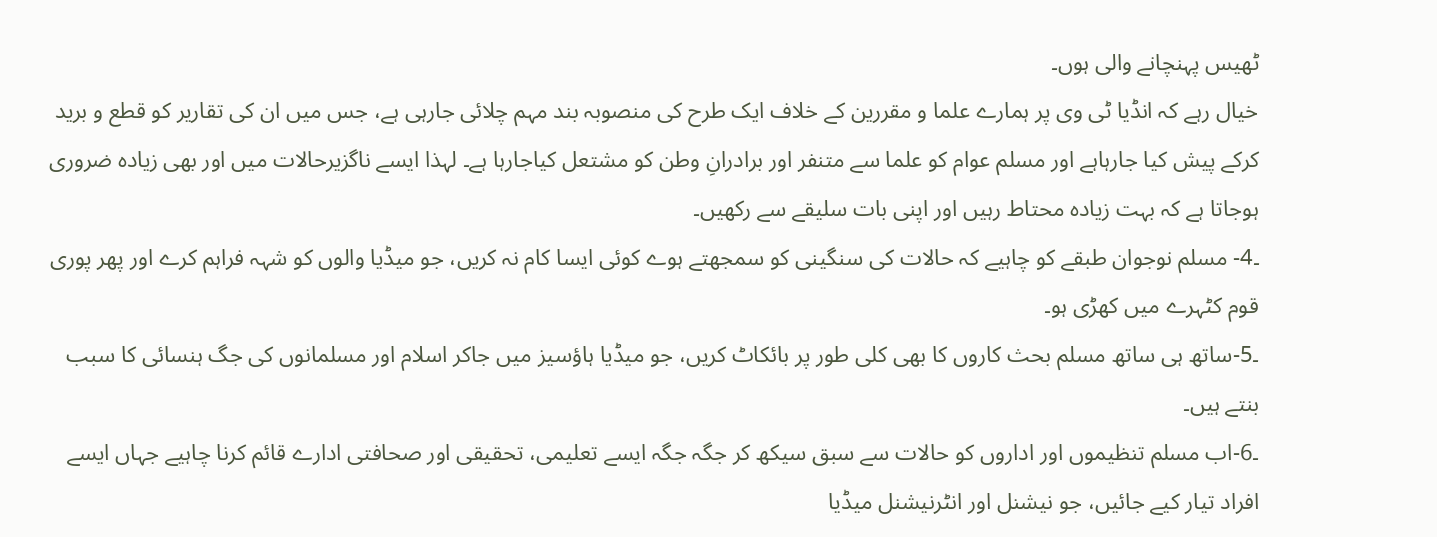ٹھیس پہنچانے والی ہوں۔
خیال رہے کہ انڈیا ٹی وی پر ہمارے علما و مقررین کے خلاف ایک طرح کی منصوبہ بند مہم چلائی جارہی ہے، جس میں ان کی تقاریر کو قطع و برید کرکے پیش کیا جارہاہے اور مسلم عوام کو علما سے متنفر اور برادرانِ وطن کو مشتعل کیاجارہا ہے۔ لہذا ایسے ناگزیرحالات میں اور بھی زیادہ ضروری ہوجاتا ہے کہ بہت زیادہ محتاط رہیں اور اپنی بات سلیقے سے رکھیں۔
۔4- مسلم نوجوان طبقے کو چاہیے کہ حالات کی سنگینی کو سمجھتے ہوے کوئی ایسا کام نہ کریں، جو میڈیا والوں کو شہہ فراہم کرے اور پھر پوری قوم کٹہرے میں کھڑی ہو۔
۔5-ساتھ ہی ساتھ مسلم بحث کاروں کا بھی کلی طور پر بائکاٹ کریں، جو میڈیا ہاؤسیز میں جاکر اسلام اور مسلمانوں کی جگ ہنسائی کا سبب بنتے ہیں۔
۔6-اب مسلم تنظیموں اور اداروں کو حالات سے سبق سیکھ کر جگہ جگہ ایسے تعلیمی، تحقیقی اور صحافتی ادارے قائم کرنا چاہیے جہاں ایسے افراد تیار کیے جائیں، جو نیشنل اور انٹرنیشنل میڈیا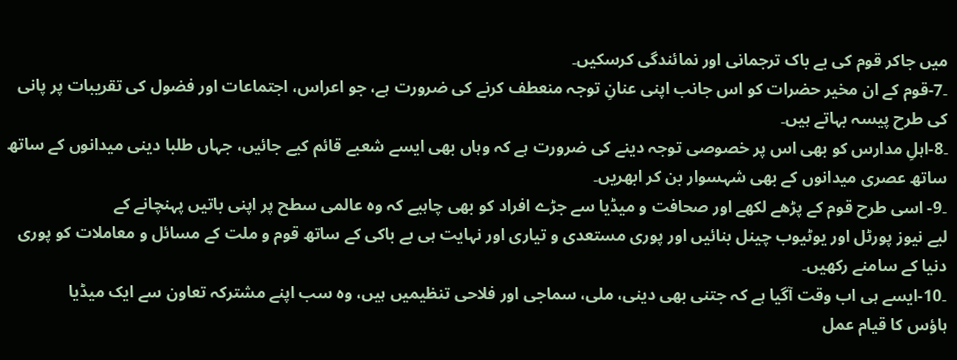میں جاکر قوم کی بے باک ترجمانی اور نمائندگی کرسکیں۔
۔7-قوم کے ان مخیر حضرات کو اس جانب اپنی عنانِ توجہ منعطف کرنے کی ضرورت ہے، جو اعراس، اجتماعات اور فضول کی تقریبات پر پانی کی طرح پیسہ بہاتے ہیں۔
۔8-اہلِ مدارس کو بھی اس پر خصوصی توجہ دینے کی ضرورت ہے کہ وہاں بھی ایسے شعبے قائم کیے جائیں، جہاں طلبا دینی میدانوں کے ساتھ ساتھ عصری میدانوں کے بھی شہسوار بن کر ابھریں۔
۔9- اسی طرح قوم کے پڑھے لکھے اور صحافت و میڈیا سے جڑے افراد کو بھی چاہیے کہ وہ عالمی سطح پر اپنی باتیں پہنچانے کے
لیے نیوز پورٹل اور یوٹیوب چینل بنائیں اور پوری مستعدی و تیاری اور نہایت ہی بے باکی کے ساتھ قوم و ملت کے مسائل و معاملات کو پوری دنیا کے سامنے رکھیں۔
۔10-ایسے ہی اب وقت آگیا ہے کہ جتنی بھی دینی، ملی، سماجی اور فلاحی تنظیمیں ہیں، وہ سب اپنے مشترکہ تعاون سے ایک میڈیا
ہاؤس کا قیام عمل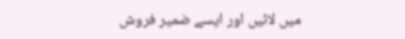میں لائیں اور ایسے ضمیر فروش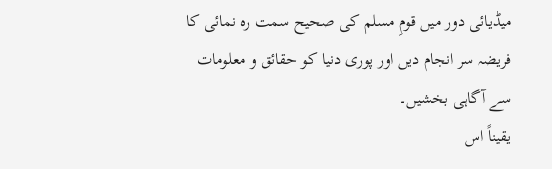میڈیائی دور میں قومِ مسلم کی صحیح سمت رہ نمائی کا فریضہ سر انجام دیں اور پوری دنیا کو حقائق و معلومات سے آگاہی بخشیں۔
یقیناً اس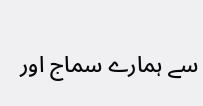سے ہمارے سماج اور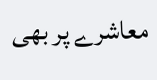معاشرے پر بھی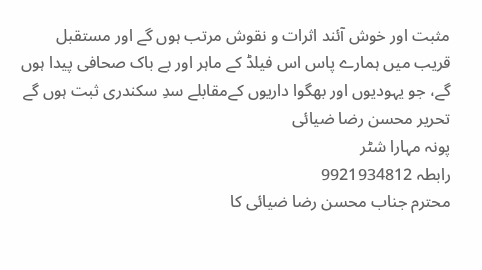مثبت اور خوش آئند اثرات و نقوش مرتب ہوں گے اور مستقبل قریب میں ہمارے پاس اس فیلڈ کے ماہر اور بے باک صحافی پیدا ہوں گے، جو یہودیوں اور بھگوا داریوں کےمقابلے سدِ سکندری ثبت ہوں گے
تحریر محسن رضا ضیائی
پونہ مہارا شٹر
رابطہ 9921934812
محترم جناب محسن رضا ضیائی کا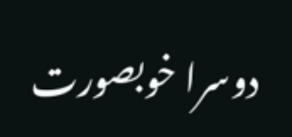دوسرا خوبصورت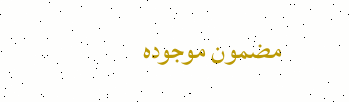مضمون موجودہ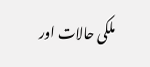ملکی حالات اور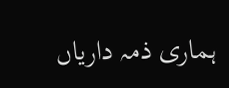ہماری ذمہ داریاں